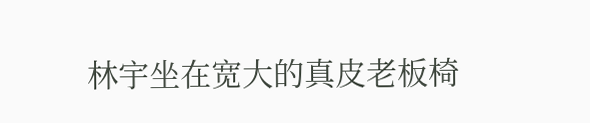林宇坐在宽大的真皮老板椅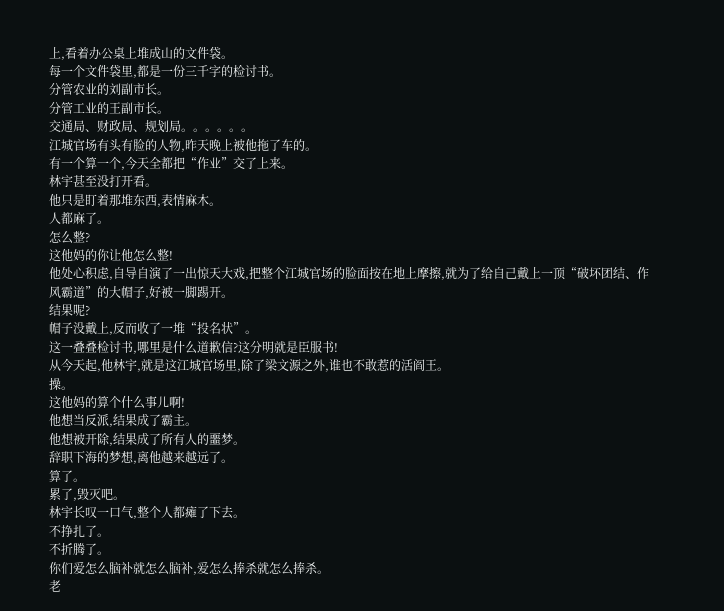上,看着办公桌上堆成山的文件袋。
每一个文件袋里,都是一份三千字的检讨书。
分管农业的刘副市长。
分管工业的王副市长。
交通局、财政局、规划局。。。。。。
江城官场有头有脸的人物,昨天晚上被他拖了车的。
有一个算一个,今天全都把“作业”交了上来。
林宇甚至没打开看。
他只是盯着那堆东西,表情麻木。
人都麻了。
怎么整?
这他妈的你让他怎么整!
他处心积虑,自导自演了一出惊天大戏,把整个江城官场的脸面按在地上摩擦,就为了给自己戴上一顶“破坏团结、作风霸道”的大帽子,好被一脚踢开。
结果呢?
帽子没戴上,反而收了一堆“投名状”。
这一叠叠检讨书,哪里是什么道歉信?这分明就是臣服书!
从今天起,他林宇,就是这江城官场里,除了梁文源之外,谁也不敢惹的活阎王。
操。
这他妈的算个什么事儿啊!
他想当反派,结果成了霸主。
他想被开除,结果成了所有人的噩梦。
辞职下海的梦想,离他越来越远了。
算了。
累了,毁灭吧。
林宇长叹一口气,整个人都瘫了下去。
不挣扎了。
不折腾了。
你们爱怎么脑补就怎么脑补,爱怎么捧杀就怎么捧杀。
老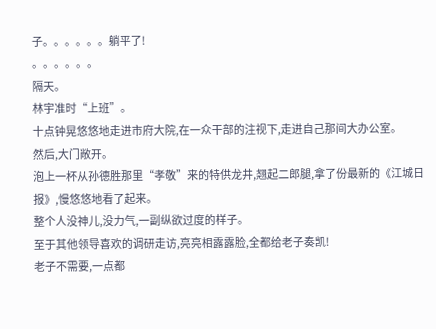子。。。。。。躺平了!
。。。。。。
隔天。
林宇准时“上班”。
十点钟晃悠悠地走进市府大院,在一众干部的注视下,走进自己那间大办公室。
然后,大门敞开。
泡上一杯从孙德胜那里“孝敬”来的特供龙井,翘起二郎腿,拿了份最新的《江城日报》,慢悠悠地看了起来。
整个人没神儿,没力气,一副纵欲过度的样子。
至于其他领导喜欢的调研走访,亮亮相露露脸,全都给老子奏凯!
老子不需要,一点都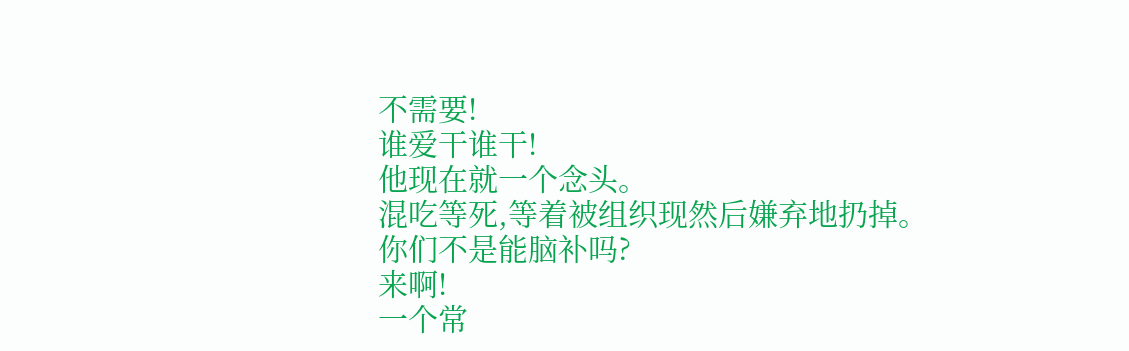不需要!
谁爱干谁干!
他现在就一个念头。
混吃等死,等着被组织现然后嫌弃地扔掉。
你们不是能脑补吗?
来啊!
一个常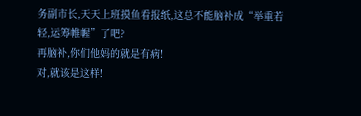务副市长,天天上班摸鱼看报纸,这总不能脑补成“举重若轻,运筹帷幄”了吧?
再脑补,你们他妈的就是有病!
对,就该是这样!